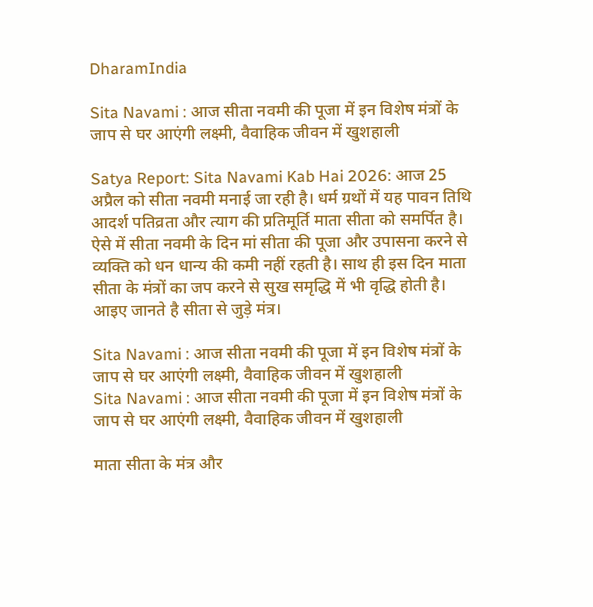DharamIndia

Sita Navami : आज सीता नवमी की पूजा में इन विशेष मंत्रों के जाप से घर आएंगी लक्ष्मी, वैवाहिक जीवन में खुशहाली

Satya Report: Sita Navami Kab Hai 2026: आज 25 अप्रैल को सीता नवमी मनाई जा रही है। धर्म ग्रथों में यह पावन तिथि आदर्श पतिव्रता और त्याग की प्रतिमूर्ति माता सीता को समर्पित है। ऐसे में सीता नवमी के दिन मां सीता की पूजा और उपासना करने से व्यक्ति को धन धान्य की कमी नहीं रहती है। साथ ही इस दिन माता सीता के मंत्रों का जप करने से सुख समृद्धि में भी वृद्धि होती है। आइए जानते है सीता से जुड़े मंत्र।

Sita Navami : आज सीता नवमी की पूजा में इन विशेष मंत्रों के जाप से घर आएंगी लक्ष्मी, वैवाहिक जीवन में खुशहाली
Sita Navami : आज सीता नवमी की पूजा में इन विशेष मंत्रों के जाप से घर आएंगी लक्ष्मी, वैवाहिक जीवन में खुशहाली

माता सीता के मंत्र और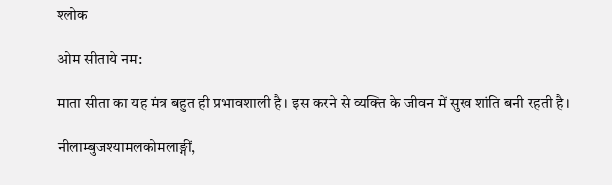श्लोक

ओम सीताये नम:

माता सीता का यह मंत्र बहुत ही प्रभावशाली है। इस करने से व्यक्ति के जीवन में सुख शांति बनी रहती है।

नीलाम्बुजश्यामलकोमलाङ्गीं,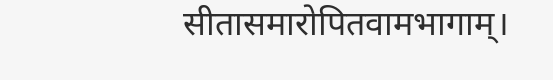सीतासमारोपितवामभागाम्।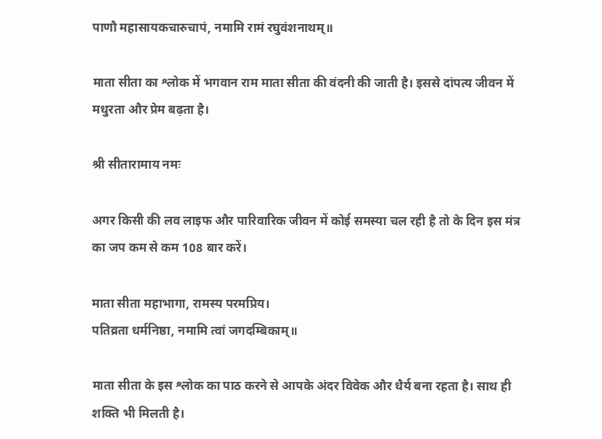पाणौ महासायकचारुचापं, नमामि रामं रघुवंशनाथम्॥

माता सीता का श्लोक में भगवान राम माता सीता की वंदनी की जाती है। इससे दांपत्य जीवन में मधुरता और प्रेम बढ़ता है।

श्री सीतारामाय नमः

अगर किसी की लव लाइफ और पारिवारिक जीवन में कोई समस्या चल रही है तो के दिन इस मंत्र का जप कम से कम 108 बार करें।

माता सीता महाभागा, रामस्य परमप्रिय।
पतिव्रता धर्मनिष्ठा, नमामि त्वां जगदम्बिकाम्॥

माता सीता के इस श्लोक का पाठ करने से आपके अंदर विवेक और धैर्य बना रहता है। साथ ही शक्ति भी मिलती है।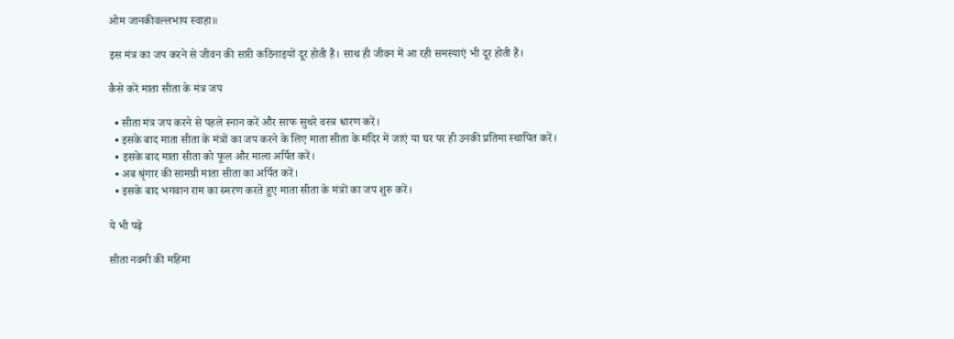ओम जानकीवल्लभाय स्वाहा॥

इस मंत्र का जप करने से जीवन की सारी कठिनाइयों दूर होती हैं। साथ ही जीवन में आ रही समस्याएं भी दूर होती हैं।

कैसे करें माता सीता के मंत्र जप

  • सीता मंत्र जप करने से पहले स्नान करें और साफ सुथरे वस्त्र धारण करें।
  • इसके बाद माता सीता के मंत्रों का जप करने के लिए माता सीता के मंदिर में जाएं या घर पर ही उनकी प्रतिमा स्थापित करें।
  • इसके बाद माता सीता को फूल और माला अर्पित करें।
  • अब श्रृंगार की सामग्री माता सीता का अर्पित करें।
  • इसके बाद भगवान राम का स्मरण करते हुए माता सीता के मंत्रों का जप शुरु करें।

ये भी पढ़े

सीता नवमी की महिमा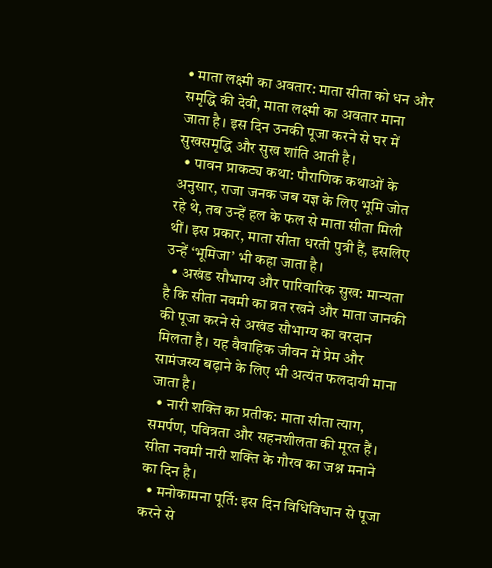• माता लक्ष्मी का अवतार: माता सीता को धन और समृद्धि की देवी, माता लक्ष्मी का अवतार माना जाता है। इस दिन उनकी पूजा करने से घर में सुखसमृद्धि और सुख शांति आती है।
  • पावन प्राकट्य कथा: पौराणिक कथाओं के अनुसार, राजा जनक जब यज्ञ के लिए भूमि जोत रहे थे, तब उन्हें हल के फल से माता सीता मिली थीं। इस प्रकार, माता सीता धरती पुत्री हैं, इसलिए उन्हें ‘भूमिजा’ भी कहा जाता है।
  • अखंड सौभाग्य और पारिवारिक सुख: मान्यता है कि सीता नवमी का व्रत रखने और माता जानकी की पूजा करने से अखंड सौभाग्य का वरदान मिलता है। यह वैवाहिक जीवन में प्रेम और सामंजस्य बढ़ाने के लिए भी अत्यंत फलदायी माना जाता है।
  • नारी शक्ति का प्रतीक: माता सीता त्याग, समर्पण, पवित्रता और सहनशीलता की मूरत हैं। सीता नवमी नारी शक्ति के गौरव का जश्न मनाने का दिन है।
  • मनोकामना पूर्ति: इस दिन विधिविधान से पूजा करने से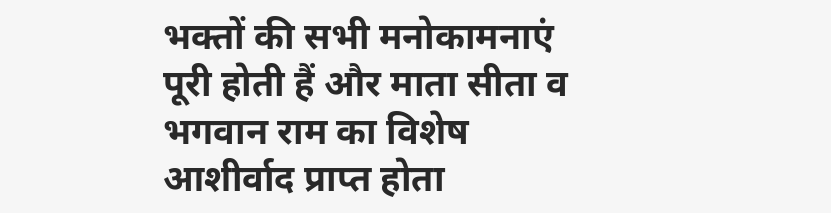भक्तों की सभी मनोकामनाएं पूरी होती हैं और माता सीता व भगवान राम का विशेष आशीर्वाद प्राप्त होता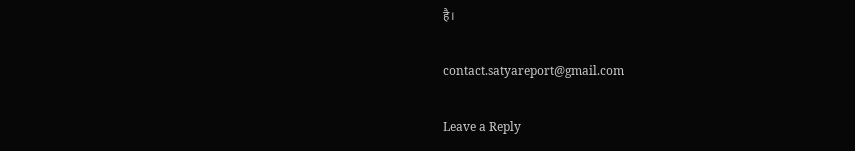है।

contact.satyareport@gmail.com

Leave a Reply